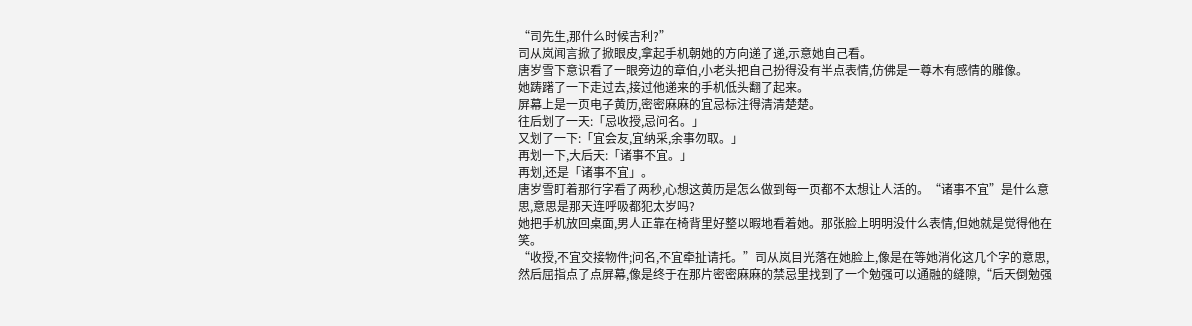“司先生,那什么时候吉利?”
司从岚闻言掀了掀眼皮,拿起手机朝她的方向递了递,示意她自己看。
唐岁雪下意识看了一眼旁边的章伯,小老头把自己扮得没有半点表情,仿佛是一尊木有感情的雕像。
她踌躇了一下走过去,接过他递来的手机低头翻了起来。
屏幕上是一页电子黄历,密密麻麻的宜忌标注得清清楚楚。
往后划了一天:「忌收授,忌问名。」
又划了一下:「宜会友,宜纳采,余事勿取。」
再划一下,大后天:「诸事不宜。」
再划,还是「诸事不宜」。
唐岁雪盯着那行字看了两秒,心想这黄历是怎么做到每一页都不太想让人活的。“诸事不宜”是什么意思,意思是那天连呼吸都犯太岁吗?
她把手机放回桌面,男人正靠在椅背里好整以暇地看着她。那张脸上明明没什么表情,但她就是觉得他在笑。
“收授,不宜交接物件;问名,不宜牵扯请托。”司从岚目光落在她脸上,像是在等她消化这几个字的意思,然后屈指点了点屏幕,像是终于在那片密密麻麻的禁忌里找到了一个勉强可以通融的缝隙,“后天倒勉强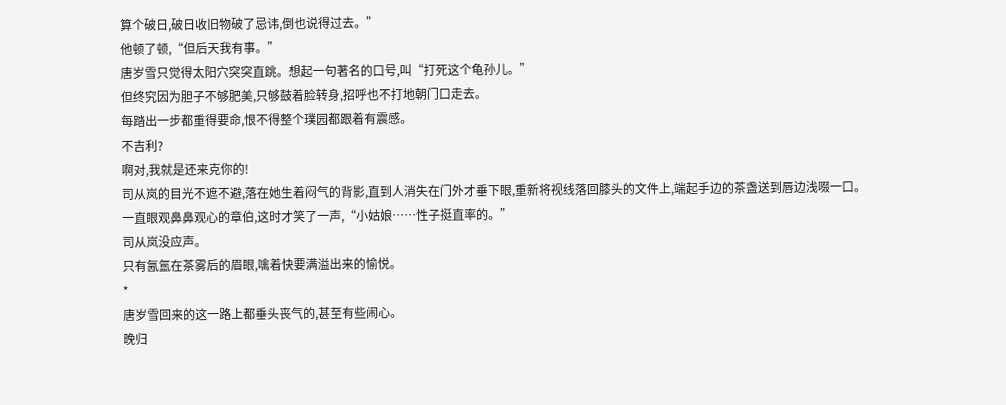算个破日,破日收旧物破了忌讳,倒也说得过去。”
他顿了顿,“但后天我有事。”
唐岁雪只觉得太阳穴突突直跳。想起一句著名的口号,叫“打死这个龟孙儿。”
但终究因为胆子不够肥美,只够鼓着脸转身,招呼也不打地朝门口走去。
每踏出一步都重得要命,恨不得整个璞园都跟着有震感。
不吉利?
啊对,我就是还来克你的!
司从岚的目光不遮不避,落在她生着闷气的背影,直到人消失在门外才垂下眼,重新将视线落回膝头的文件上,端起手边的茶盏送到唇边浅啜一口。
一直眼观鼻鼻观心的章伯,这时才笑了一声,“小姑娘……性子挺直率的。”
司从岚没应声。
只有氤氲在茶雾后的眉眼,噙着快要满溢出来的愉悦。
*
唐岁雪回来的这一路上都垂头丧气的,甚至有些闹心。
晚归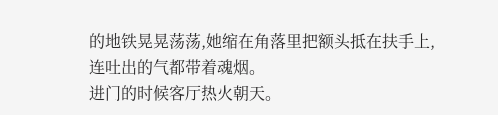的地铁晃晃荡荡,她缩在角落里把额头抵在扶手上,连吐出的气都带着魂烟。
进门的时候客厅热火朝天。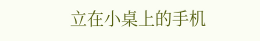立在小桌上的手机